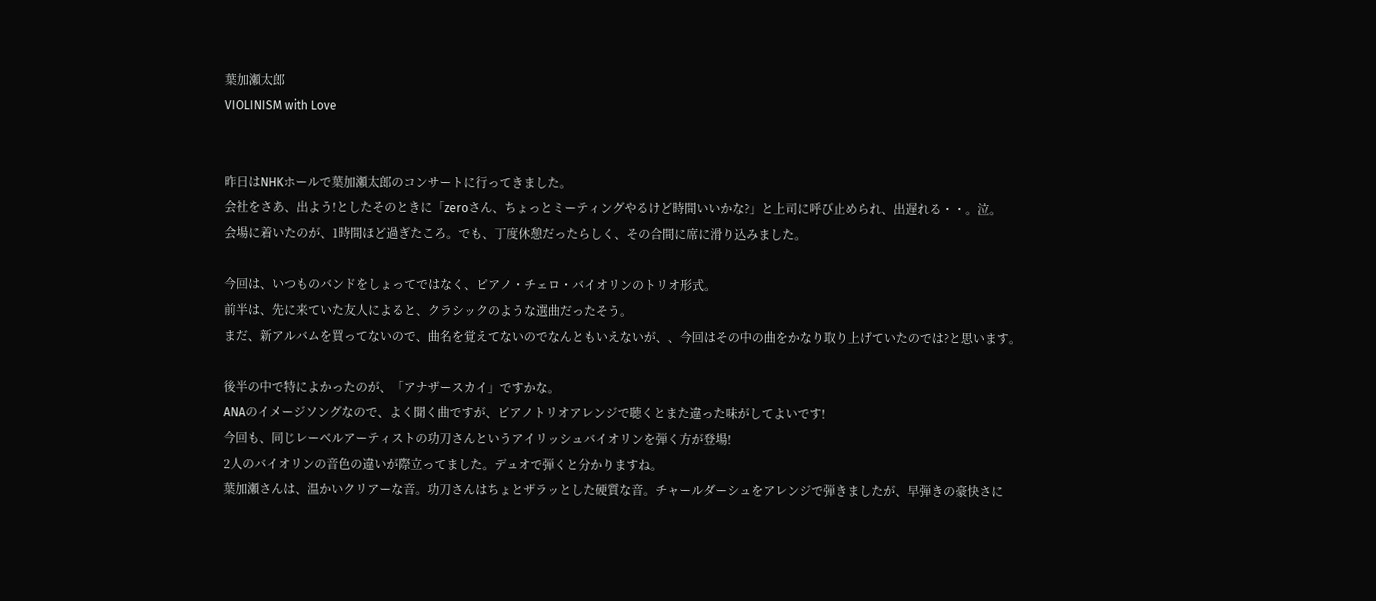葉加瀬太郎
VIOLINISM with Love


昨日はNHKホールで葉加瀬太郎のコンサートに行ってきました。
会社をさあ、出よう!としたそのときに「zeroさん、ちょっとミーティングやるけど時間いいかな?」と上司に呼び止められ、出遅れる・・。泣。
会場に着いたのが、1時間ほど過ぎたころ。でも、丁度休憩だったらしく、その合間に席に滑り込みました。

今回は、いつものバンドをしょってではなく、ピアノ・チェロ・バイオリンのトリオ形式。
前半は、先に来ていた友人によると、クラシックのような選曲だったそう。
まだ、新アルバムを買ってないので、曲名を覚えてないのでなんともいえないが、、今回はその中の曲をかなり取り上げていたのでは?と思います。

後半の中で特によかったのが、「アナザースカイ」ですかな。
ANAのイメージソングなので、よく聞く曲ですが、ピアノトリオアレンジで聴くとまた違った味がしてよいです!
今回も、同じレーベルアーティストの功刀さんというアイリッシュバイオリンを弾く方が登場!
2人のバイオリンの音色の違いが際立ってました。デュオで弾くと分かりますね。
葉加瀬さんは、温かいクリアーな音。功刀さんはちょとザラッとした硬質な音。チャールダーシュをアレンジで弾きましたが、早弾きの豪快さに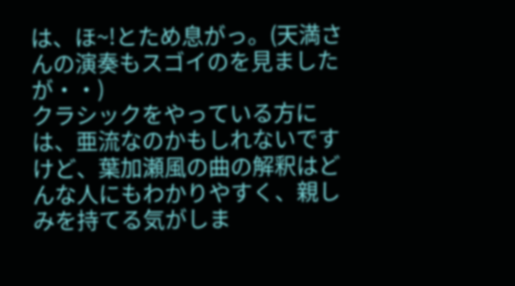は、ほ~!とため息がっ。(天満さんの演奏もスゴイのを見ましたが・・)
クラシックをやっている方には、亜流なのかもしれないですけど、葉加瀬風の曲の解釈はどんな人にもわかりやすく、親しみを持てる気がしま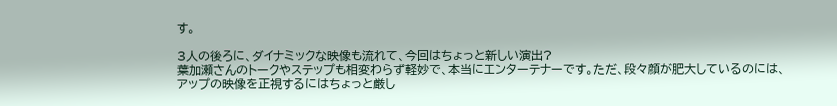す。

3人の後ろに、ダイナミックな映像も流れて、今回はちょっと新しい演出?
葉加瀬さんのトークやステップも相変わらず軽妙で、本当にエンターテナーです。ただ、段々顔が肥大しているのには、アップの映像を正視するにはちょっと厳し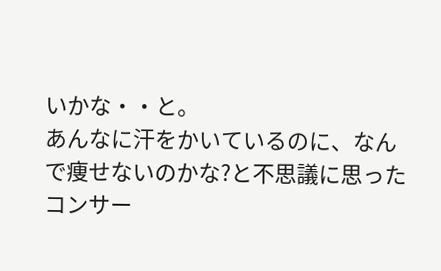いかな・・と。
あんなに汗をかいているのに、なんで痩せないのかな?と不思議に思ったコンサー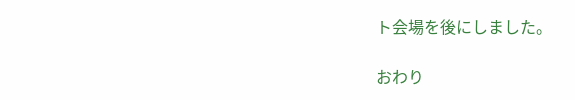ト会場を後にしました。

おわり